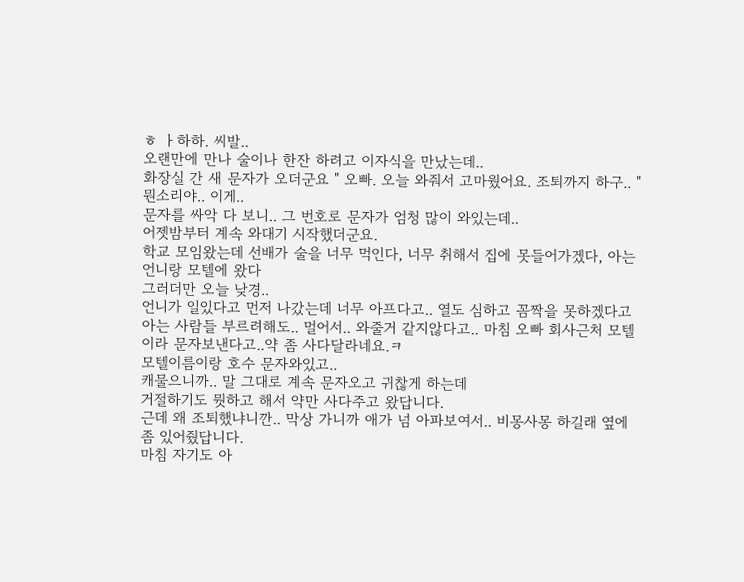ㅎ ㅏ하하. 씨발..
오랜만에 만나 술이나 한잔 하려고 이자식을 만났는데..
화장실 간 새 문자가 오더군요 " 오빠. 오늘 와줘서 고마웠어요. 조퇴까지 하구.. "
뭔소리야.. 이게..
문자를 싸악 다 보니.. 그 번호로 문자가 엄청 많이 와있는데..
어젯밤부터 계속 와대기 시작했더군요.
학교 모임왔는데 선배가 술을 너무 먹인다, 너무 취해서 집에 못들어가겠다, 아는 언니랑 모텔에 왔다
그러더만 오늘 낮경..
언니가 일있다고 먼저 나갔는데 너무 아프다고.. 열도 심하고 꼼짝을 못하겠다고
아는 사람들 부르려해도.. 멀어서.. 와줄거 같지않다고.. 마침 오빠 회사근처 모텔이라 문자보낸다고..약 좀 사다달라네요.ㅋ
모텔이름이랑 호수 문자와있고..
캐물으니까.. 말 그대로 계속 문자오고 귀찮게 하는데
거절하기도 뭣하고 해서 약만 사다주고 왔답니다.
근데 왜 조퇴했냐니깐.. 막상 가니까 애가 넘 아파보여서.. 비몽사몽 하길래 옆에 좀 있어줬답니다.
마침 자기도 아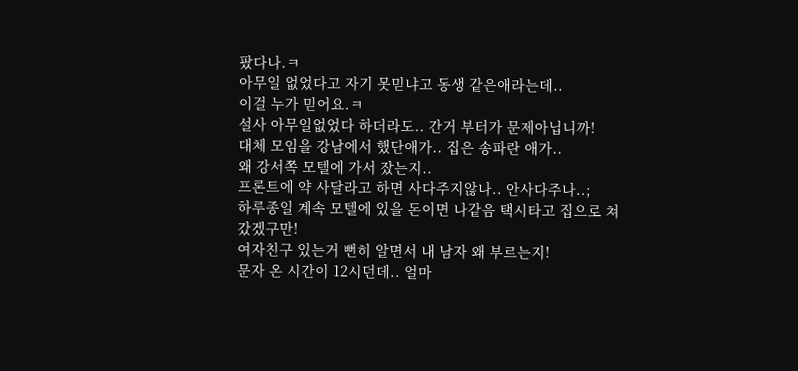팠다나.ㅋ
아무일 없었다고 자기 못믿냐고 동생 같은애라는데..
이걸 누가 믿어요.ㅋ
설사 아무일없었다 하더라도.. 간거 부터가 문제아닙니까!
대체 모임을 강남에서 했단애가.. 집은 송파란 애가..
왜 강서쪽 모텔에 가서 잤는지..
프론트에 약 사달라고 하면 사다주지않나.. 안사다주나..;
하루종일 계속 모텔에 있을 돈이면 나같음 택시타고 집으로 쳐갔겠구만!
여자친구 있는거 뻔히 알면서 내 남자 왜 부르는지!
문자 온 시간이 12시던데.. 얼마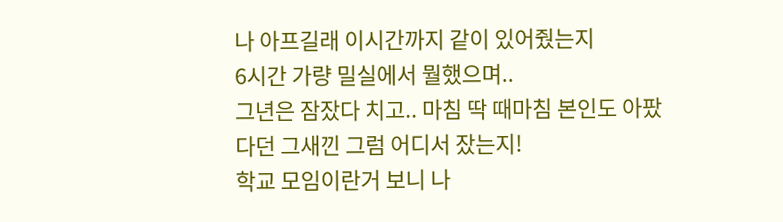나 아프길래 이시간까지 같이 있어줬는지
6시간 가량 밀실에서 뭘했으며..
그년은 잠잤다 치고.. 마침 딱 때마침 본인도 아팠다던 그새낀 그럼 어디서 잤는지!
학교 모임이란거 보니 나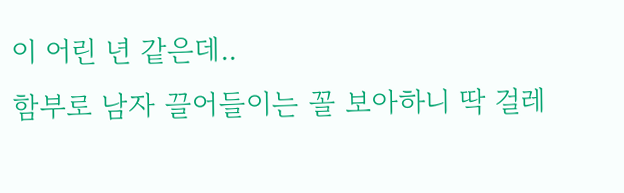이 어린 년 같은데..
함부로 남자 끌어들이는 꼴 보아하니 딱 걸레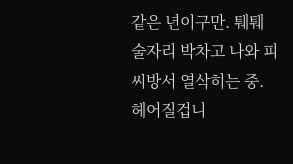같은 년이구만. 퉤퉤
술자리 박차고 나와 피씨방서 열삭히는 중.
헤어질겁니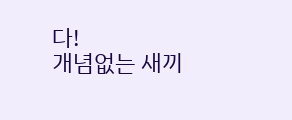다!
개념없는 새끼